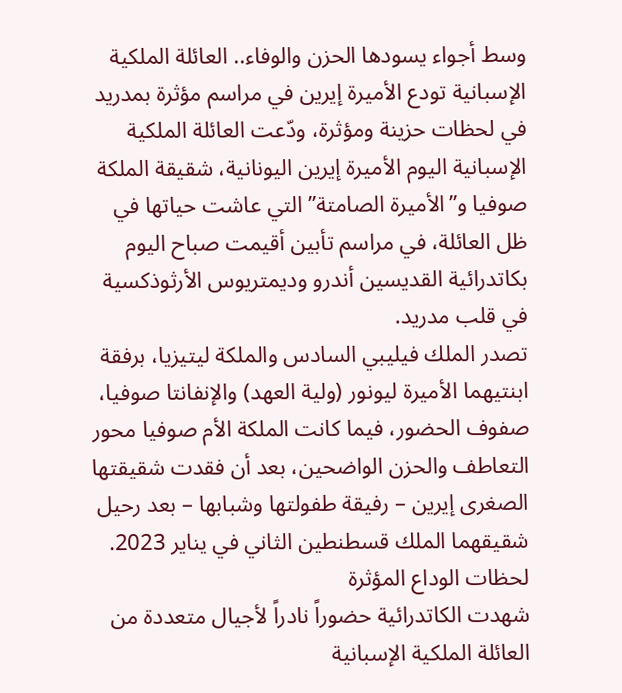وسط أجواء يسودها الحزن والوفاء.. العائلة الملكية الإسبانية تودع الأميرة إيرين في مراسم مؤثرة بمدريد
في لحظات حزينة ومؤثرة، ودّعت العائلة الملكية الإسبانية اليوم الأميرة إيرين اليونانية، شقيقة الملكة صوفيا و”الأميرة الصامتة” التي عاشت حياتها في ظل العائلة، في مراسم تأبين أقيمت صباح اليوم بكاتدرائية القديسين أندرو وديمتريوس الأرثوذكسية في قلب مدريد.
تصدر الملك فيليبي السادس والملكة ليتيزيا، برفقة ابنتيهما الأميرة ليونور (ولية العهد) والإنفانتا صوفيا، صفوف الحضور، فيما كانت الملكة الأم صوفيا محور التعاطف والحزن الواضحين، بعد أن فقدت شقيقتها الصغرى إيرين – رفيقة طفولتها وشبابها – بعد رحيل شقيقهما الملك قسطنطين الثاني في يناير 2023.
لحظات الوداع المؤثرة
شهدت الكاتدرائية حضوراً نادراً لأجيال متعددة من العائلة الملكية الإسبانية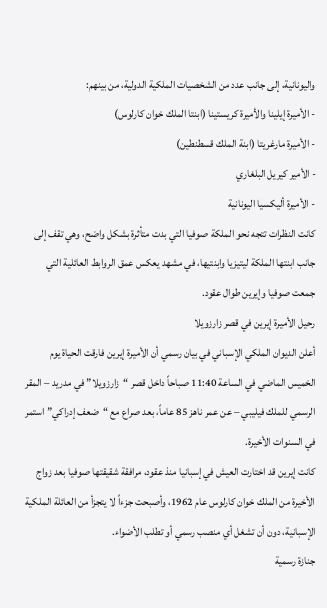واليونانية، إلى جانب عدد من الشخصيات الملكية الدولية، من بينهم:
- الأميرة إيلينا والأميرة كريستينا (ابنتا الملك خوان كارلوس)
- الأميرة مارغريتا (ابنة الملك قسطنطين)
- الأمير كيريل البلغاري
- الأميرة أليكسيا اليونانية
كانت النظرات تتجه نحو الملكة صوفيا التي بدت متأثرة بشكل واضح، وهي تقف إلى جانب ابنتها الملكة ليتيزيا وابنتيها، في مشهد يعكس عمق الروابط العائلية التي جمعت صوفيا وإيرين طوال عقود.
رحيل الأميرة إيرين في قصر زارزويلا
أعلن الديوان الملكي الإسباني في بيان رسمي أن الأميرة إيرين فارقت الحياة يوم الخميس الماضي في الساعة 11:40 صباحاً داخل قصر “زارزويلا” في مدريد – المقر الرسمي للملك فيليبي – عن عمر ناهز 85 عاماً، بعد صراع مع “ضعف إدراكي” استمر في السنوات الأخيرة.
كانت إيرين قد اختارت العيش في إسبانيا منذ عقود، مرافقة شقيقتها صوفيا بعد زواج الأخيرة من الملك خوان كارلوس عام 1962، وأصبحت جزءاً لا يتجزأ من العائلة الملكية الإسبانية، دون أن تشغل أي منصب رسمي أو تطلب الأضواء.
جنازة رسمية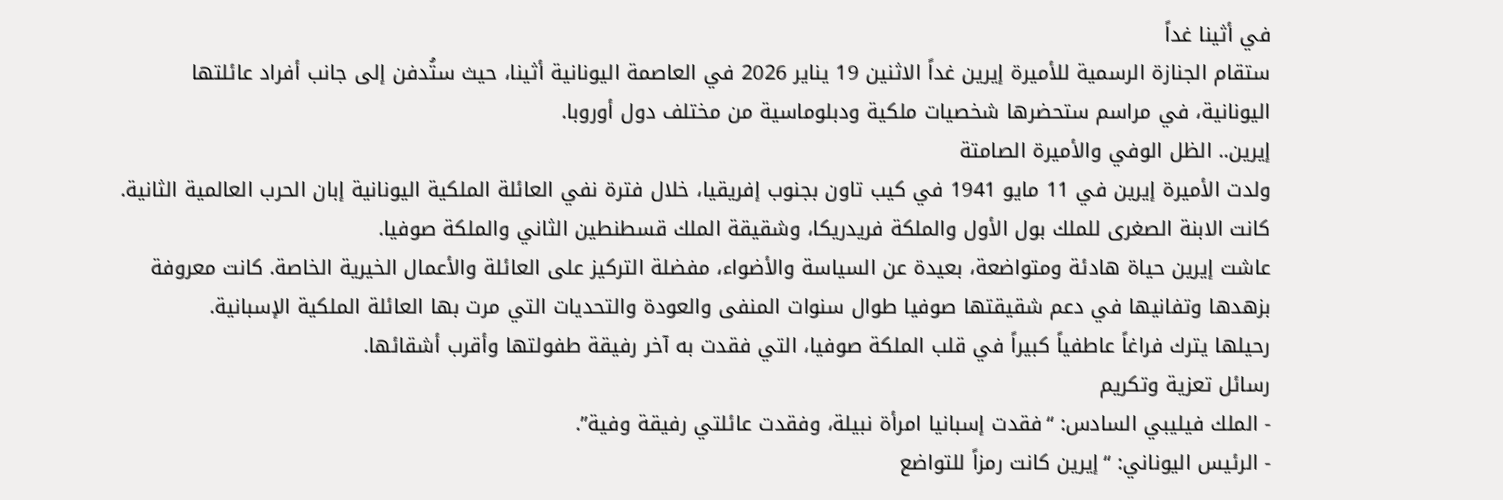في أثينا غداً
ستقام الجنازة الرسمية للأميرة إيرين غداً الاثنين 19 يناير 2026 في العاصمة اليونانية أثينا، حيث ستُدفن إلى جانب أفراد عائلتها اليونانية، في مراسم ستحضرها شخصيات ملكية ودبلوماسية من مختلف دول أوروبا.
إيرين.. الظل الوفي والأميرة الصامتة
ولدت الأميرة إيرين في 11 مايو 1941 في كيب تاون بجنوب إفريقيا، خلال فترة نفي العائلة الملكية اليونانية إبان الحرب العالمية الثانية. كانت الابنة الصغرى للملك بول الأول والملكة فريدريكا، وشقيقة الملك قسطنطين الثاني والملكة صوفيا.
عاشت إيرين حياة هادئة ومتواضعة، بعيدة عن السياسة والأضواء، مفضلة التركيز على العائلة والأعمال الخيرية الخاصة. كانت معروفة بزهدها وتفانيها في دعم شقيقتها صوفيا طوال سنوات المنفى والعودة والتحديات التي مرت بها العائلة الملكية الإسبانية.
رحيلها يترك فراغاً عاطفياً كبيراً في قلب الملكة صوفيا، التي فقدت به آخر رفيقة طفولتها وأقرب أشقائها.
رسائل تعزية وتكريم
- الملك فيليبي السادس: “فقدت إسبانيا امرأة نبيلة، وفقدت عائلتي رفيقة وفية”.
- الرئيس اليوناني: “إيرين كانت رمزاً للتواضع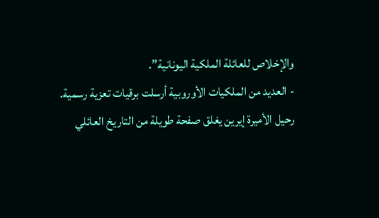والإخلاص للعائلة الملكية اليونانية”.
- العديد من الملكيات الأوروبية أرسلت برقيات تعزية رسمية.
رحيل الأميرة إيرين يغلق صفحة طويلة من التاريخ العائلي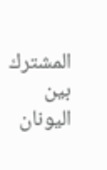المشترك بين اليونان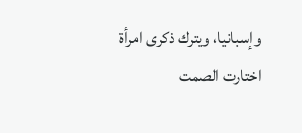وإسبانيا، ويترك ذكرى امرأة اختارت الصمت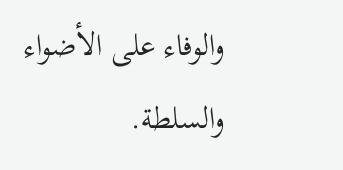والوفاء على الأضواء والسلطة.